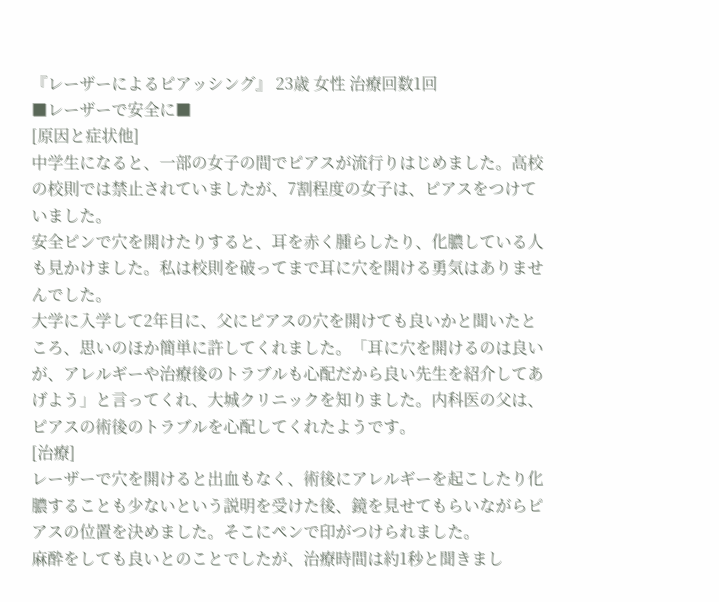『レーザーによるピアッシング』 23歳 女性 治療回数1回
■レーザーで安全に■
[原因と症状他]
中学生になると、一部の女子の間でピアスが流行りはじめました。高校の校則では禁止されていましたが、7割程度の女子は、ピアスをつけていました。
安全ピンで穴を開けたりすると、耳を赤く腫らしたり、化膿している人も見かけました。私は校則を破ってまで耳に穴を開ける勇気はありませんでした。
大学に入学して2年目に、父にピアスの穴を開けても良いかと聞いたところ、思いのほか簡単に許してくれました。「耳に穴を開けるのは良いが、アレルギーや治療後のトラブルも心配だから良い先生を紹介してあげよう」と言ってくれ、大城クリニックを知りました。内科医の父は、ピアスの術後のトラブルを心配してくれたようです。
[治療]
レーザーで穴を開けると出血もなく、術後にアレルギーを起こしたり化膿することも少ないという説明を受けた後、鏡を見せてもらいながらピアスの位置を決めました。そこにペンで印がつけられました。
麻酔をしても良いとのことでしたが、治療時間は約1秒と聞きまし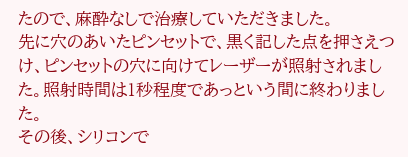たので、麻酔なしで治療していただきました。
先に穴のあいたピンセットで、黒く記した点を押さえつけ、ピンセットの穴に向けてレーザーが照射されました。照射時間は1秒程度であっという間に終わりました。
その後、シリコンで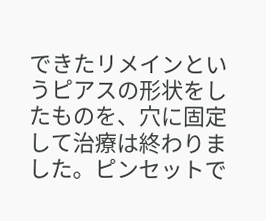できたリメインというピアスの形状をしたものを、穴に固定して治療は終わりました。ピンセットで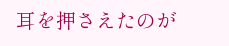耳を押さえたのが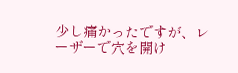少し痛かったですが、レーザーで穴を開け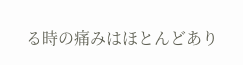る時の痛みはほとんどあり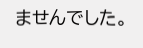ませんでした。